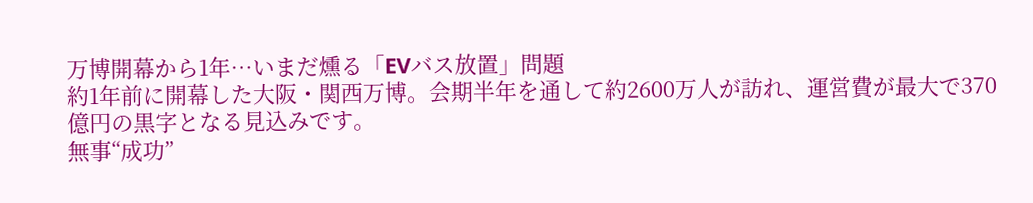万博開幕から1年…いまだ燻る「EVバス放置」問題
約1年前に開幕した大阪・関西万博。会期半年を通して約2600万人が訪れ、運営費が最大で370億円の黒字となる見込みです。
無事“成功”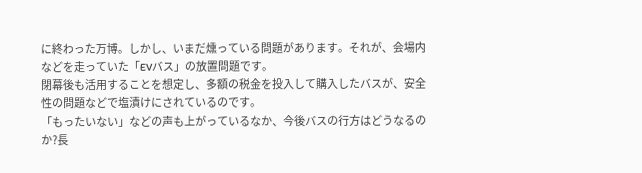に終わった万博。しかし、いまだ燻っている問題があります。それが、会場内などを走っていた「EVバス」の放置問題です。
閉幕後も活用することを想定し、多額の税金を投入して購入したバスが、安全性の問題などで塩漬けにされているのです。
「もったいない」などの声も上がっているなか、今後バスの行方はどうなるのか?長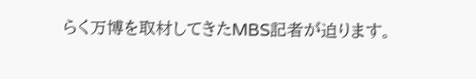らく万博を取材してきたMBS記者が迫ります。